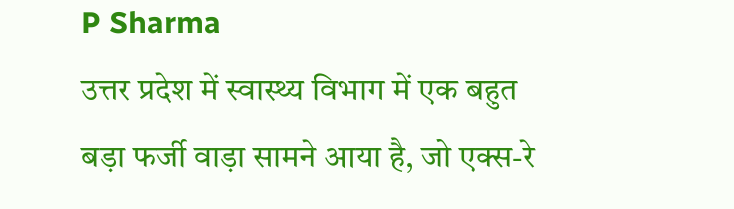P Sharma
उत्तर प्रदेश में स्वास्थ्य विभाग में एक बहुत बड़ा फर्जी वाड़ा सामने आया है, जो एक्स-रे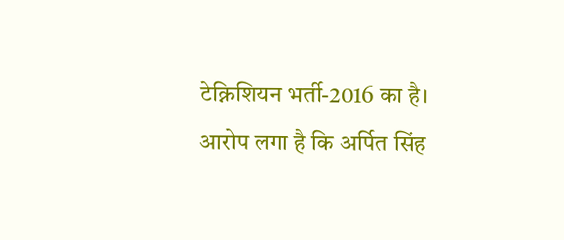टेक्निशियन भर्ती-2016 का है। आरोप लगा है कि अर्पित सिंह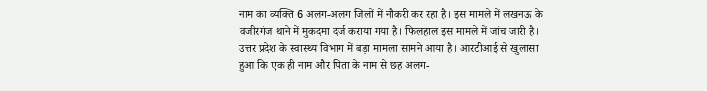नाम का व्यक्ति 6 अलग-अलग जिलों में नौकरी कर रहा है। इस मामले में लखनऊ के वजीरगंज थाने में मुकदमा दर्ज कराया गया है। फिलहाल इस मामले में जांच जारी है।
उत्तर प्रदेश के स्वास्थ्य विभाग में बड़ा मामला सामने आया है। आरटीआई से खुलासा हुआ कि एक ही नाम और पिता के नाम से छह अलग-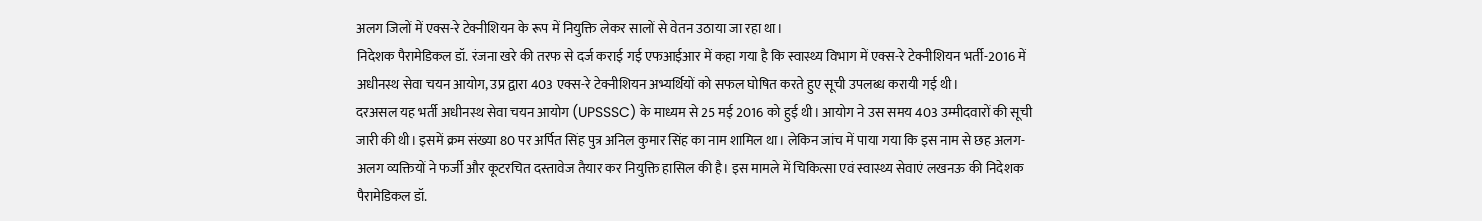अलग जिलों में एक्स-रे टेक्नीशियन के रूप में नियुक्ति लेकर सालों से वेतन उठाया जा रहा था।
निदेशक पैरामेडिकल डॉ. रंजना खरे की तरफ से दर्ज कराई गई एफआईआर में कहा गया है कि स्वास्थ्य विभाग में एक्स-रे टेक्नीशियन भर्ती-2016 में अधीनस्थ सेवा चयन आयोग, उप्र द्वारा 403 एक्स-रे टेक्नीशियन अभ्यर्थियों को सफल घोषित करते हुए सूची उपलब्ध करायी गई थी।
दरअसल यह भर्ती अधीनस्थ सेवा चयन आयोग (UPSSSC) के माध्यम से 25 मई 2016 को हुई थी। आयोग ने उस समय 403 उम्मीदवारों की सूची जारी की थी। इसमें क्रम संख्या 80 पर अर्पित सिंह पुत्र अनिल कुमार सिंह का नाम शामिल था। लेकिन जांच में पाया गया कि इस नाम से छह अलग-अलग व्यक्तियों ने फर्जी और कूटरचित दस्तावेज तैयार कर नियुक्ति हासिल की है। इस मामले में चिकित्सा एवं स्वास्थ्य सेवाएं लखनऊ की निदेशक पैरामेडिकल डॉ.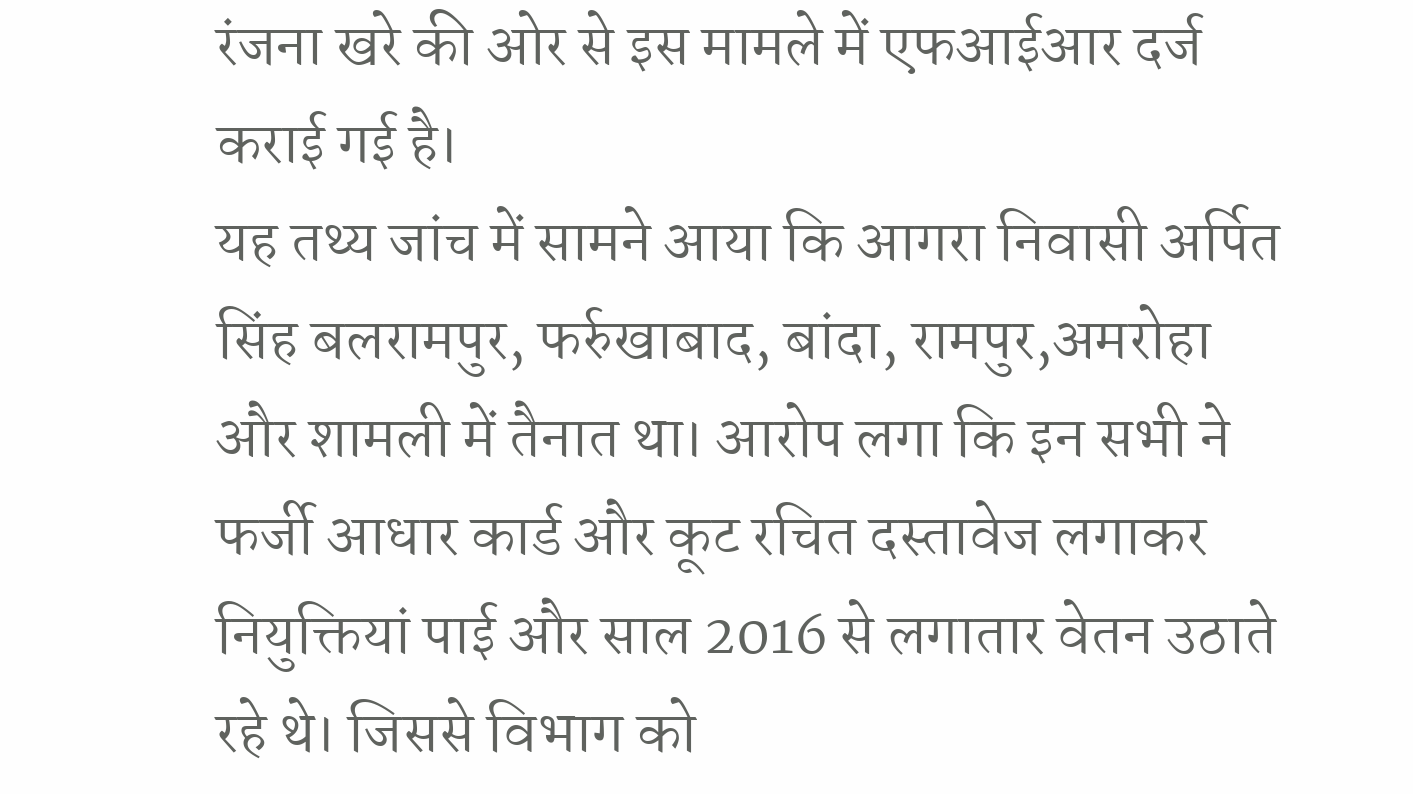रंजना खरे की ओर से इस मामले में एफआईआर दर्ज कराई गई है।
यह तथ्य जांच में सामने आया कि आगरा निवासी अर्पित सिंह बलरामपुर, फर्रुखाबाद, बांदा, रामपुर,अमरोहा और शामली में तैनात था। आरोप लगा कि इन सभी ने फर्जी आधार कार्ड और कूट रचित दस्तावेज लगाकर नियुक्तियां पाई और साल 2016 से लगातार वेतन उठाते रहे थे। जिससे विभाग को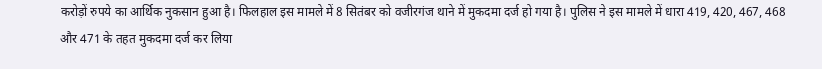करोड़ों रुपये का आर्थिक नुकसान हुआ है। फिलहाल इस मामले में 8 सितंबर को वजीरगंज थाने में मुकदमा दर्ज हो गया है। पुलिस ने इस मामले में धारा 419, 420, 467, 468 और 471 के तहत मुकदमा दर्ज कर लिया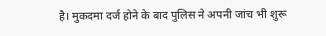है। मुकदमा दर्ज होने के बाद पुलिस ने अपनी जांच भी शुरू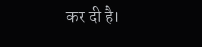कर दी है।